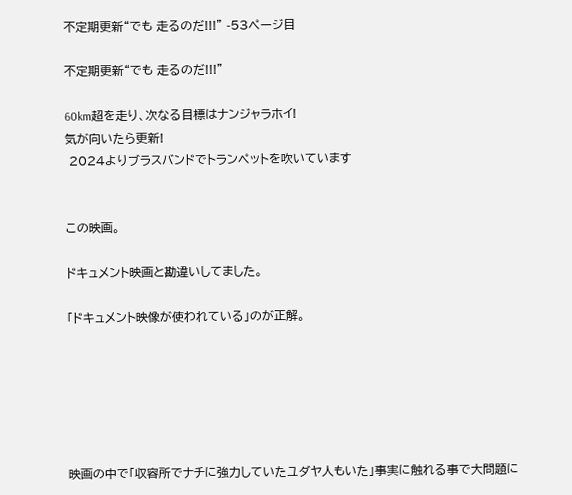不定期更新“でも 走るのだ!!!” -53ページ目

不定期更新“でも 走るのだ!!!”

60km超を走り、次なる目標はナンジャラホイ!
気が向いたら更新!
 2024よりブラスバンドでトランペットを吹いています


この映画。

ドキュメント映画と勘違いしてました。

「ドキュメント映像が使われている」のが正解。






映画の中で「収容所でナチに強力していたユダヤ人もいた」事実に触れる事で大問題に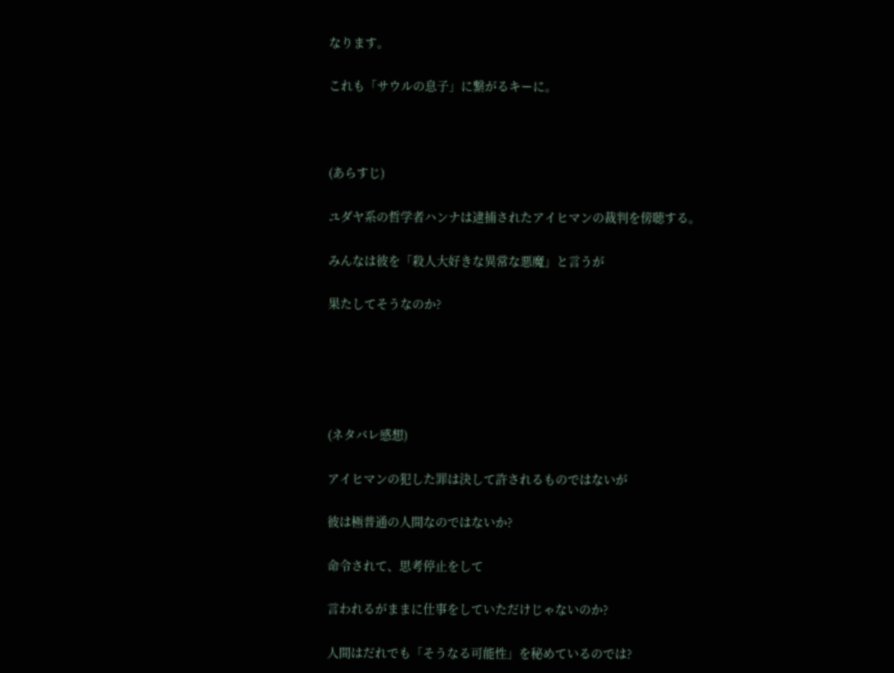なります。

これも「サウルの息子」に繋がるキーに。



(あらすじ)

ユダヤ系の哲学者ハンナは逮捕されたアイヒマンの裁判を傍聴する。

みんなは彼を「殺人大好きな異常な悪魔」と言うが

果たしてそうなのか?





(ネタバレ感想)

アイヒマンの犯した罪は決して許されるものではないが

彼は極普通の人間なのではないか?

命令されて、思考停止をして

言われるがままに仕事をしていただけじゃないのか?

人間はだれでも「そうなる可能性」を秘めているのでは?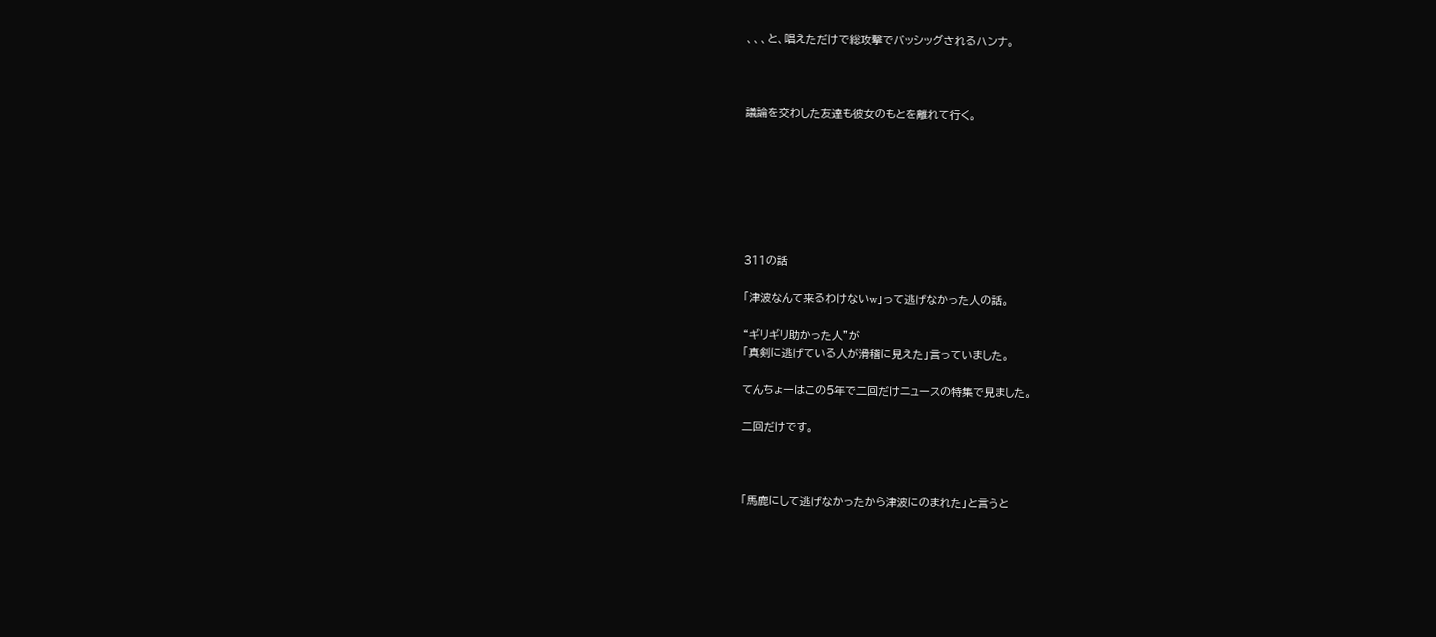、、、と、唱えただけで総攻撃でバッシッグされるハンナ。



議論を交わした友達も彼女のもとを離れて行く。







311の話

「津波なんて来るわけないw」って逃げなかった人の話。

“ギリギリ助かった人”が
「真剣に逃げている人が滑稽に見えた」言っていました。

てんちょーはこの5年で二回だけニュースの特集で見ました。

二回だけです。



「馬鹿にして逃げなかったから津波にのまれた」と言うと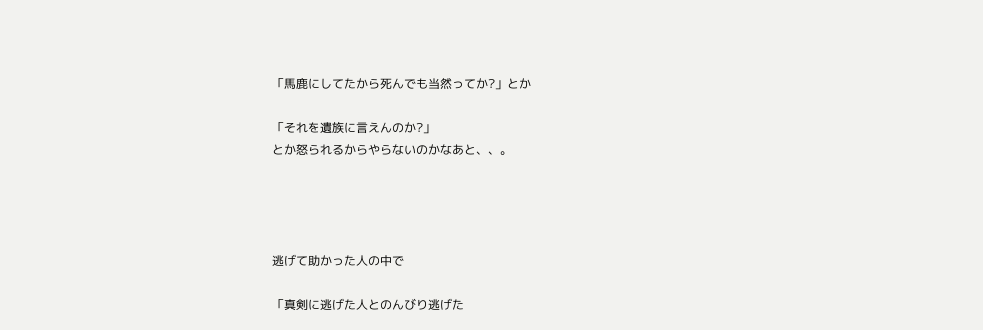「馬鹿にしてたから死んでも当然ってか?」とか

「それを遺族に言えんのか?」
とか怒られるからやらないのかなあと、、。




逃げて助かった人の中で

「真剣に逃げた人とのんびり逃げた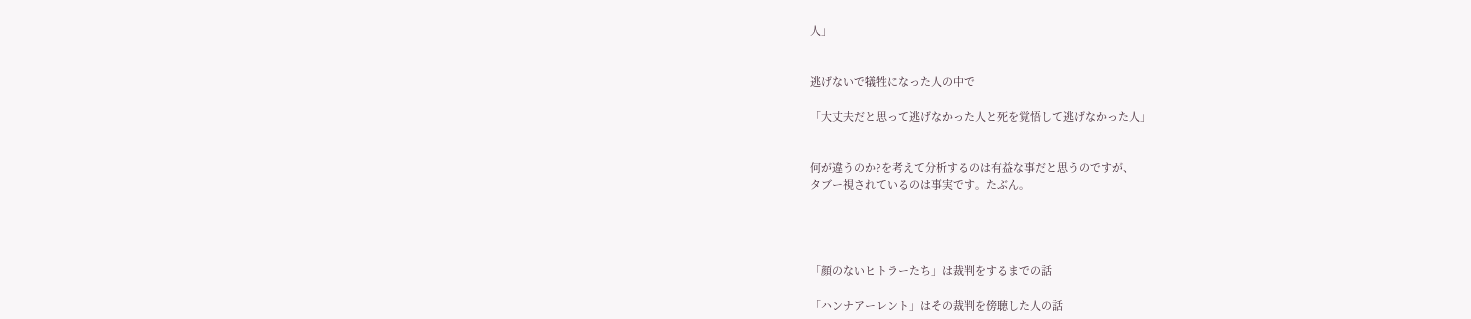人」


逃げないで犠牲になった人の中で

「大丈夫だと思って逃げなかった人と死を覚悟して逃げなかった人」


何が違うのか?を考えて分析するのは有益な事だと思うのですが、
タブー視されているのは事実です。たぶん。




「顔のないヒトラーたち」は裁判をするまでの話

「ハンナアーレント」はその裁判を傍聴した人の話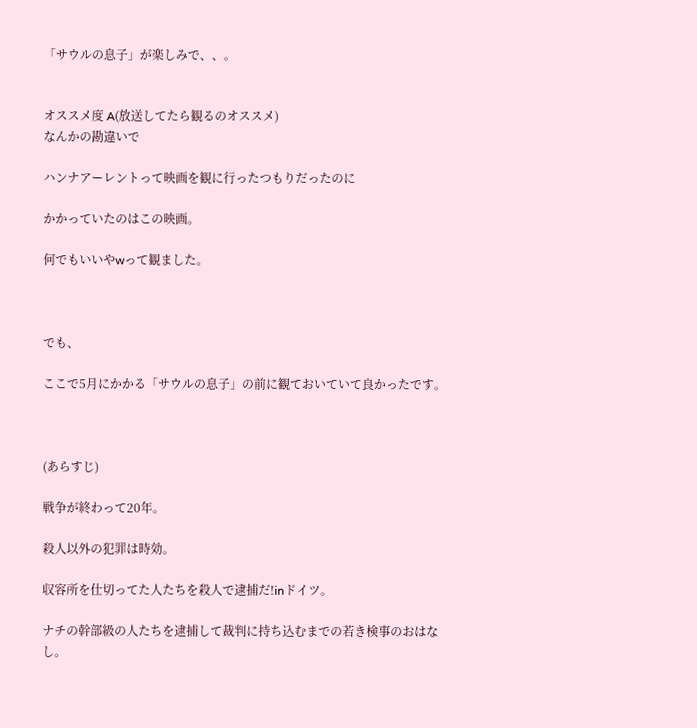「サウルの息子」が楽しみで、、。


オススメ度 A(放送してたら観るのオススメ)
なんかの勘違いで

ハンナアーレントって映画を観に行ったつもりだったのに

かかっていたのはこの映画。

何でもいいやwって観ました。



でも、

ここで5月にかかる「サウルの息子」の前に観ておいていて良かったです。



(あらすじ)

戦争が終わって20年。

殺人以外の犯罪は時効。

収容所を仕切ってた人たちを殺人で逮捕だ!inドイツ。

ナチの幹部級の人たちを逮捕して裁判に持ち込むまでの若き検事のおはなし。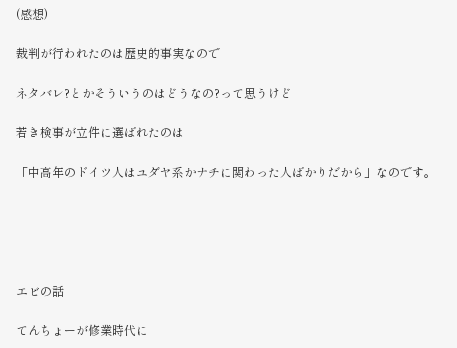(感想)

裁判が行われたのは歴史的事実なので

ネタバレ?とかそういうのはどうなの?って思うけど

若き検事が立件に選ばれたのは

「中高年のドイツ人はユダヤ系かナチに関わった人ばかりだから」なのです。





エビの話

てんちょーが修業時代に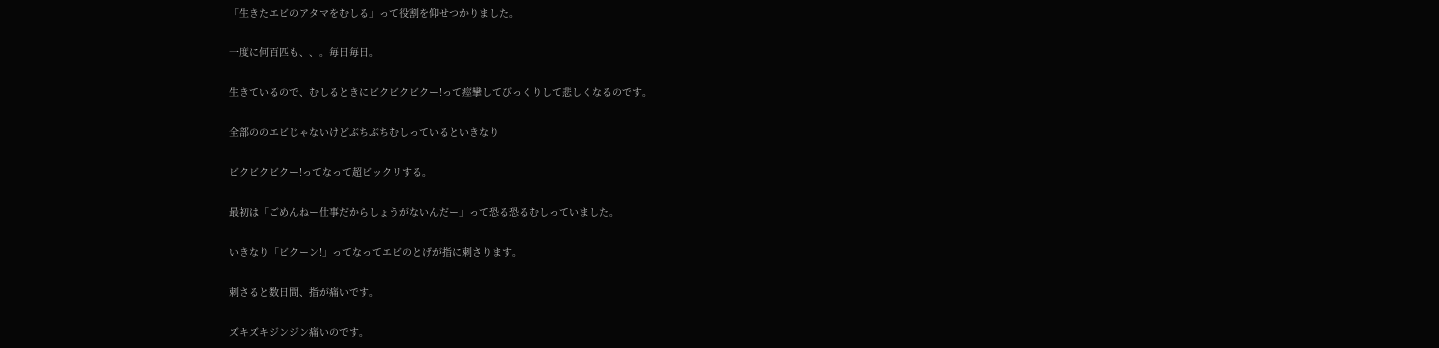「生きたエビのアタマをむしる」って役割を仰せつかりました。

一度に何百匹も、、。毎日毎日。

生きているので、むしるときにビクビクビクー!って痙攣してびっくりして悲しくなるのです。

全部ののエビじゃないけどぶちぶちむしっているといきなり

ビクビクビクー!ってなって超ビックリする。

最初は「ごめんねー仕事だからしょうがないんだー」って恐る恐るむしっていました。

いきなり「ビクーン!」ってなってエビのとげが指に刺さります。

刺さると数日間、指が痛いです。

ズキズキジンジン痛いのです。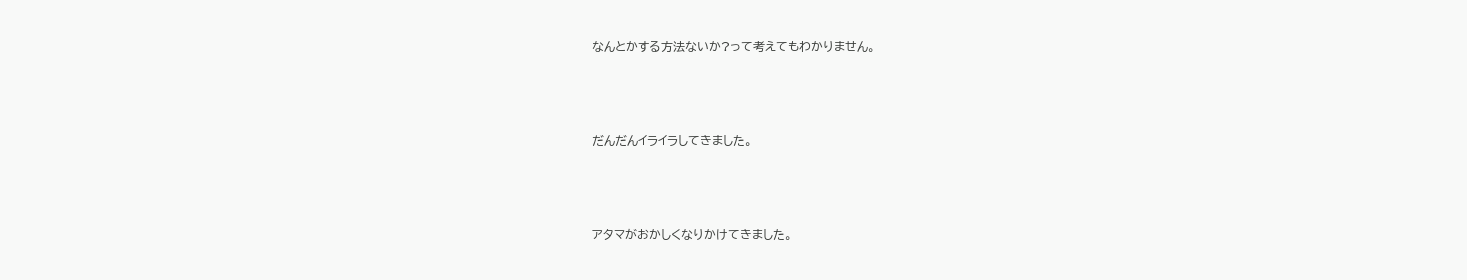なんとかする方法ないか?って考えてもわかりません。



だんだんイライラしてきました。



アタマがおかしくなりかけてきました。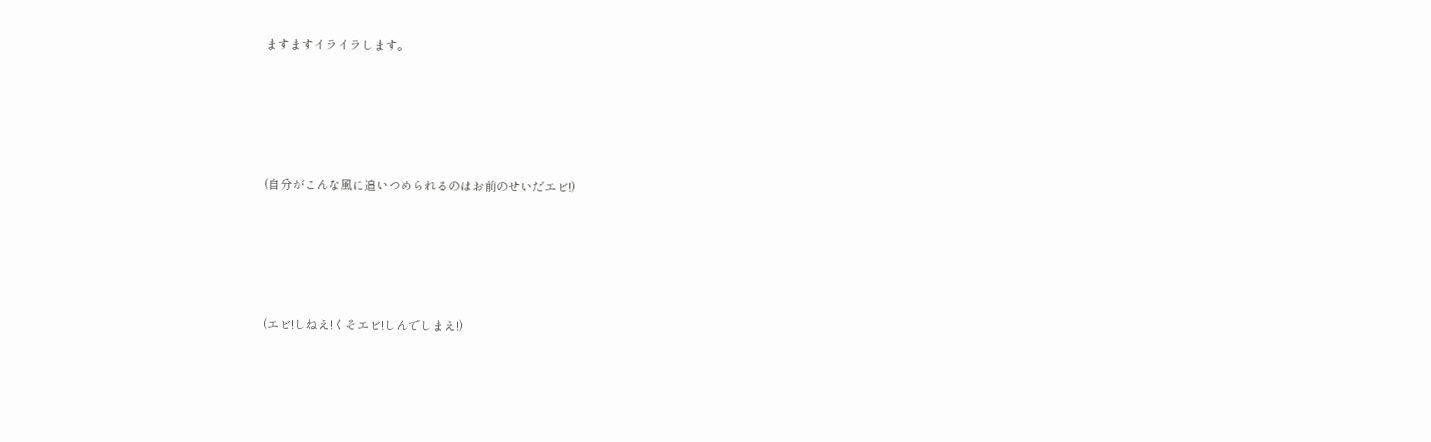ますますイライラします。





(自分がこんな風に追いつめられるのはお前のせいだエビ!)





(エビ!しねえ!くそエビ!しんでしまえ!)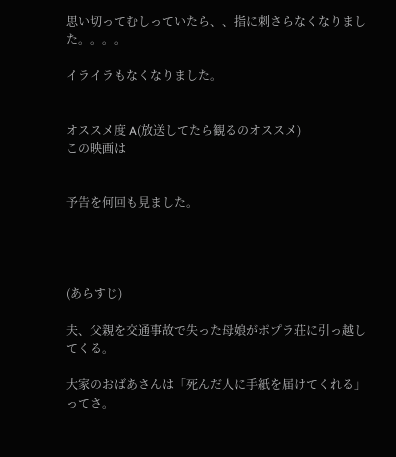思い切ってむしっていたら、、指に刺さらなくなりました。。。。

イライラもなくなりました。


オススメ度 A(放送してたら観るのオススメ)
この映画は


予告を何回も見ました。




(あらすじ)

夫、父親を交通事故で失った母娘がポプラ荘に引っ越してくる。

大家のおばあさんは「死んだ人に手紙を届けてくれる」ってさ。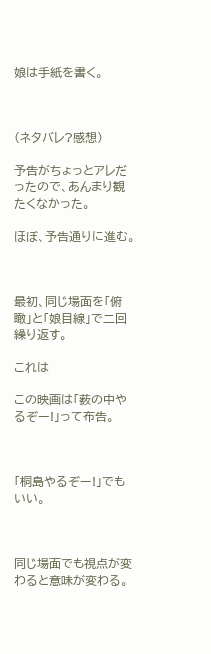娘は手紙を書く。



(ネタバレ?感想)

予告がちょっとアレだったので、あんまり観たくなかった。

ほぼ、予告通りに進む。



最初、同じ場面を「俯瞰」と「娘目線」で二回繰り返す。

これは

この映画は「薮の中やるぞー!」って布告。



「桐島やるぞー!」でもいい。



同じ場面でも視点が変わると意味が変わる。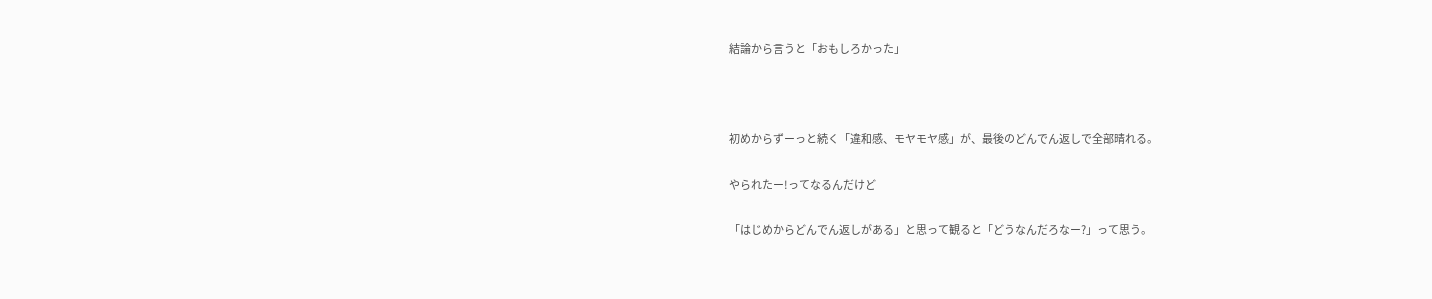結論から言うと「おもしろかった」



初めからずーっと続く「違和感、モヤモヤ感」が、最後のどんでん返しで全部晴れる。

やられたー!ってなるんだけど

「はじめからどんでん返しがある」と思って観ると「どうなんだろなー?」って思う。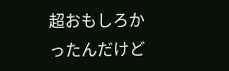超おもしろかったんだけど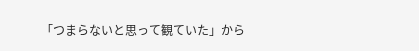「つまらないと思って観ていた」から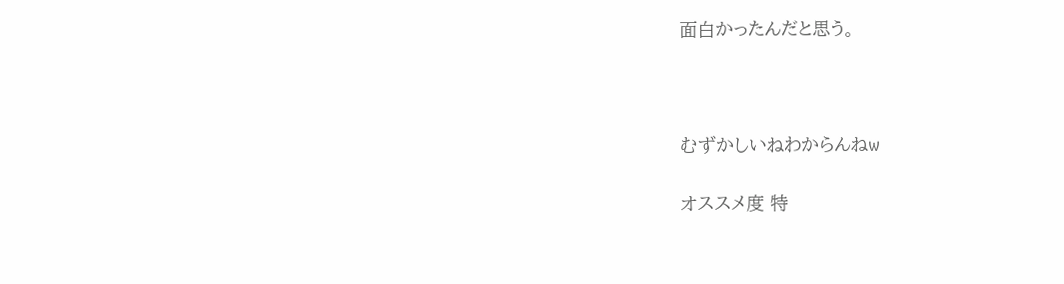面白かったんだと思う。



むずかしいねわからんねw

オススメ度 特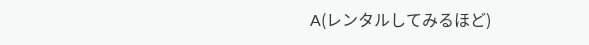A(レンタルしてみるほど)